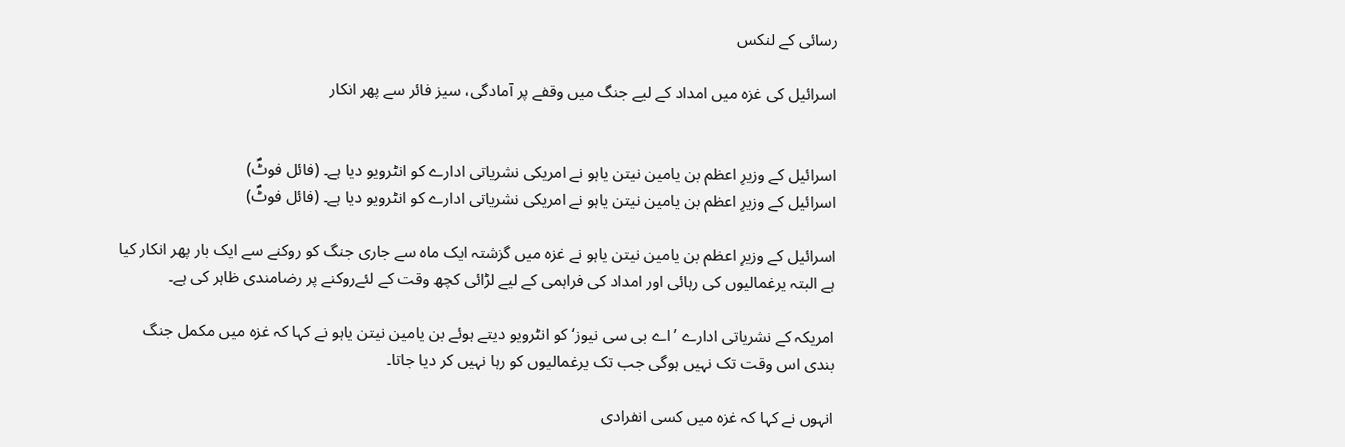رسائی کے لنکس

اسرائیل کی غزہ میں امداد کے لیے جنگ میں وقفے پر آمادگی، سیز فائر سے پھر انکار


اسرائیل کے وزیرِ اعظم بن یامین نیتن یاہو نے امریکی نشریاتی ادارے کو انٹرویو دیا ہے۔ (فائل فوٹؐ)
اسرائیل کے وزیرِ اعظم بن یامین نیتن یاہو نے امریکی نشریاتی ادارے کو انٹرویو دیا ہے۔ (فائل فوٹؐ)

اسرائیل کے وزیرِ اعظم بن یامین نیتن یاہو نے غزہ میں گزشتہ ایک ماہ سے جاری جنگ کو روکنے سے ایک بار پھر انکار کیا ہے البتہ یرغمالیوں کی رہائی اور امداد کی فراہمی کے لیے لڑائی کچھ وقت کے لئےروکنے پر رضامندی ظاہر کی ہے۔

امریکہ کے نشریاتی ادارے ’اے بی سی نیوز‘ کو انٹرویو دیتے ہوئے بن یامین نیتن یاہو نے کہا کہ غزہ میں مکمل جنگ بندی اس وقت تک نہیں ہوگی جب تک یرغمالیوں کو رہا نہیں کر دیا جاتا۔

انہوں نے کہا کہ غزہ میں کسی انفرادی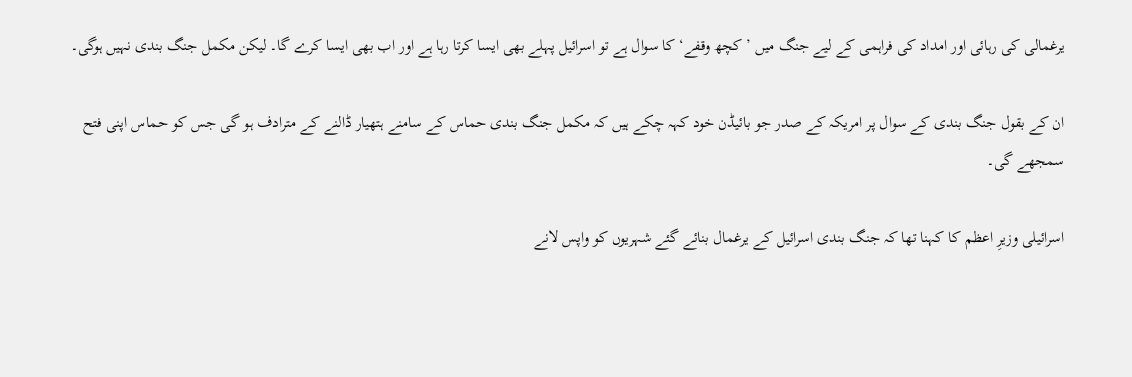یرغمالی کی رہائی اور امداد کی فراہمی کے لیے جنگ میں ’کچھ وقفے‘ کا سوال ہے تو اسرائیل پہلے بھی ایسا کرتا رہا ہے اور اب بھی ایسا کرے گا۔ لیکن مکمل جنگ بندی نہیں ہوگی۔

ان کے بقول جنگ بندی کے سوال پر امریکہ کے صدر جو بائیڈن خود کہہ چکے ہیں کہ مکمل جنگ بندی حماس کے سامنے ہتھیار ڈالنے کے مترادف ہو گی جس کو حماس اپنی فتح سمجھے گی۔

اسرائیلی وزیرِ اعظم کا کہنا تھا کہ جنگ بندی اسرائیل کے یرغمال بنائے گئے شہریوں کو واپس لانے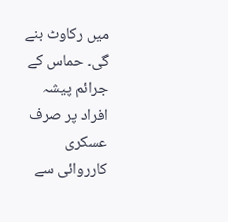میں رکاوٹ بنے گی۔ حماس کے جرائم پیشہ افراد پر صرف عسکری کارروائی سے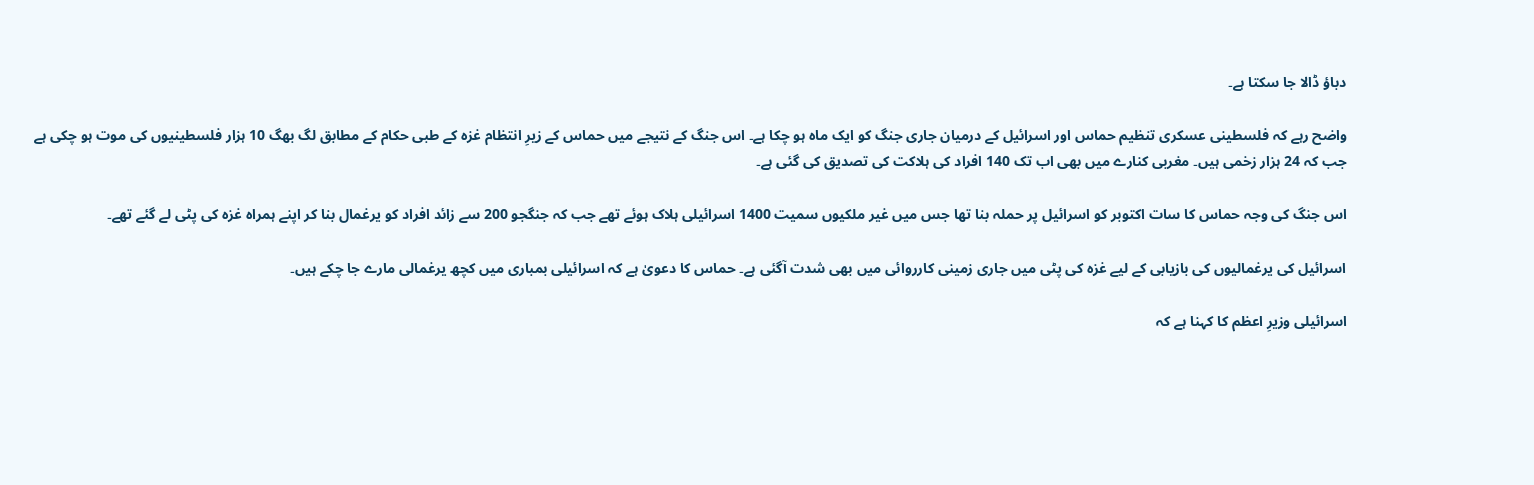دباؤ ڈالا جا سکتا ہے۔

واضح رہے کہ فلسطینی عسکری تنظیم حماس اور اسرائیل کے درمیان جاری جنگ کو ایک ماہ ہو چکا ہے۔ اس جنگ کے نتیجے میں حماس کے زیرِ انتظام غزہ کے طبی حکام کے مطابق لگ بھگ 10 ہزار فلسطینیوں کی موت ہو چکی ہے جب کہ 24 ہزار زخمی ہیں۔ مغربی کنارے میں بھی اب تک 140 افراد کی ہلاکت کی تصدیق کی گئی ہے۔

اس جنگ کی وجہ حماس کا سات اکتوبر کو اسرائیل پر حملہ بنا تھا جس میں غیر ملکیوں سمیت 1400 اسرائیلی ہلاک ہوئے تھے جب کہ جنگجو 200 سے زائد افراد کو یرغمال بنا کر اپنے ہمراہ غزہ کی پٹی لے گئے تھے۔

اسرائیل کی یرغمالیوں کی بازیابی کے لیے غزہ کی پٹی میں جاری زمینی کارروائی میں بھی شدت آگئی ہے۔ حماس کا دعویٰ ہے کہ اسرائیلی بمباری میں کچھ یرغمالی مارے جا چکے ہیں۔

اسرائیلی وزیرِ اعظم کا کہنا ہے کہ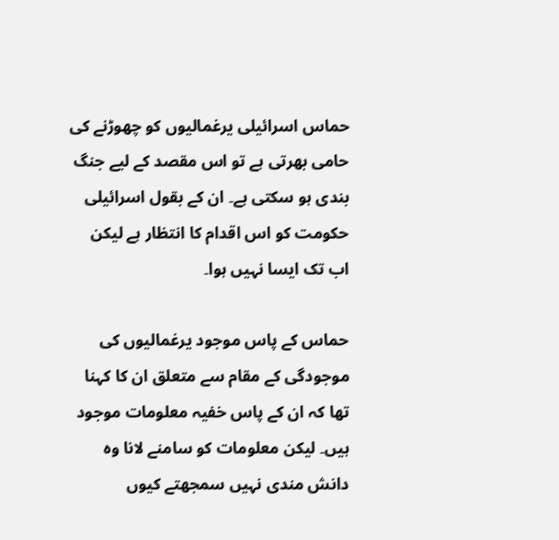حماس اسرائیلی یرغمالیوں کو چھوڑنے کی حامی بھرتی ہے تو اس مقصد کے لیے جنگ بندی ہو سکتی ہے۔ ان کے بقول اسرائیلی حکومت کو اس اقدام کا انتظار ہے لیکن اب تک ایسا نہیں ہوا۔

حماس کے پاس موجود یرغمالیوں کی موجودگی کے مقام سے متعلق ان کا کہنا تھا کہ ان کے پاس خفیہ معلومات موجود ہیں۔ لیکن معلومات کو سامنے لانا وہ دانش مندی نہیں سمجھتے کیوں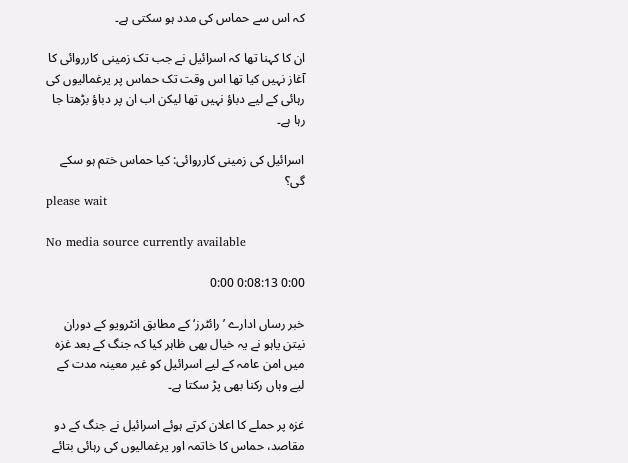کہ اس سے حماس کی مدد ہو سکتی ہے۔

ان کا کہنا تھا کہ اسرائیل نے جب تک زمینی کارروائی کا آغاز نہیں کیا تھا اس وقت تک حماس پر یرغمالیوں کی رہائی کے لیے دباؤ نہیں تھا لیکن اب ان پر دباؤ بڑھتا جا رہا ہے۔

اسرائیل کی زمینی کارروائی: کیا حماس ختم ہو سکے گی؟
please wait

No media source currently available

0:00 0:08:13 0:00

خبر رساں ادارے ’رائٹرز‘ کے مطابق انٹرویو کے دوران نیتن یاہو نے یہ خیال بھی ظاہر کیا کہ جنگ کے بعد غزہ میں امن عامہ کے لیے اسرائیل کو غیر معینہ مدت کے لیے وہاں رکنا بھی پڑ سکتا ہے۔

غزہ پر حملے کا اعلان کرتے ہوئے اسرائیل نے جنگ کے دو مقاصد، حماس کا خاتمہ اور یرغمالیوں کی رہائی بتائے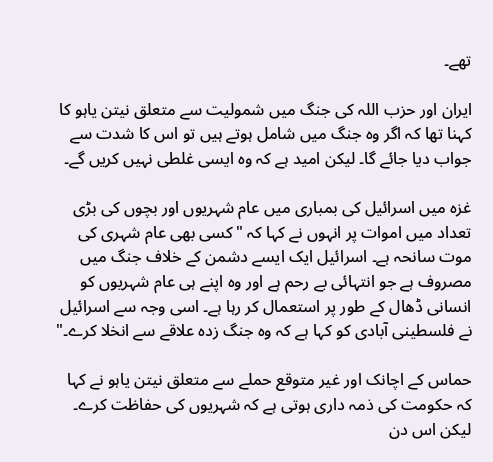تھے۔

ایران اور حزب اللہ کی جنگ میں شمولیت سے متعلق نیتن یاہو کا کہنا تھا کہ اگر وہ جنگ میں شامل ہوتے ہیں تو اس کا شدت سے جواب دیا جائے گا۔ لیکن امید ہے کہ وہ ایسی غلطی نہیں کریں گے۔

غزہ میں اسرائیل کی بمباری میں عام شہریوں اور بچوں کی بڑی تعداد میں اموات پر انہوں نے کہا کہ "کسی بھی عام شہری کی موت سانحہ ہے۔ اسرائیل ایک ایسے دشمن کے خلاف جنگ میں مصروف ہے جو انتہائی بے رحم ہے اور وہ اپنے ہی عام شہریوں کو انسانی ڈھال کے طور پر استعمال کر رہا ہے۔ اسی وجہ سے اسرائیل نے فلسطینی آبادی کو کہا ہے کہ وہ جنگ زدہ علاقے سے انخلا کرے۔"

حماس کے اچانک اور غیر متوقع حملے سے متعلق نیتن یاہو نے کہا کہ حکومت کی ذمہ داری ہوتی ہے کہ شہریوں کی حفاظت کرے۔ لیکن اس دن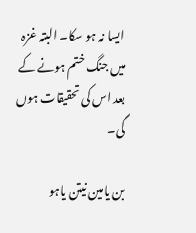ایسا نہ ہو سکا۔ البتہ غزہ میں جنگ ختم ہونے کے بعد اس کی تحقیقات ہوں گی۔

بن یامین نیتن یاہو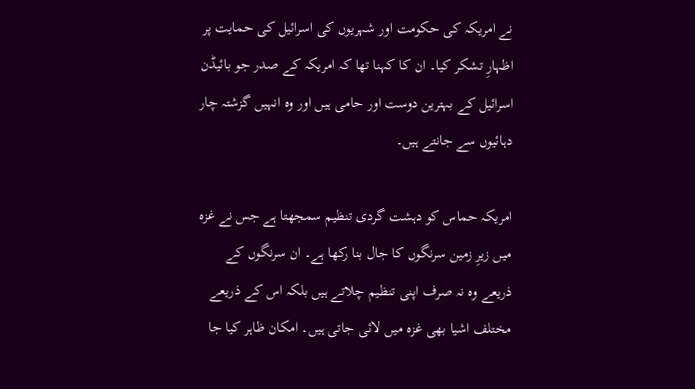نے امریکہ کی حکومت اور شہریوں کی اسرائیل کی حمایت پر اظہارِ تشکر کیا۔ ان کا کہنا تھا کہ امریکہ کے صدر جو بائیڈن اسرائیل کے بہترین دوست اور حامی ہیں اور وہ انہیں گزشتہ چار دہائیوں سے جانتے ہیں۔

امریکہ حماس کو دہشت گردی تنظیم سمجھتا ہے جس نے غزہ میں زیرِ زمین سرنگوں کا جال بنا رکھا ہے۔ ان سرنگوں کے ذریعے وہ نہ صرف اپنی تنظیم چلاتے ہیں بلکہ اس کے ذریعے مختلف اشیا بھی غزہ میں لائی جاتی ہیں۔ امکان ظاہر کیا جا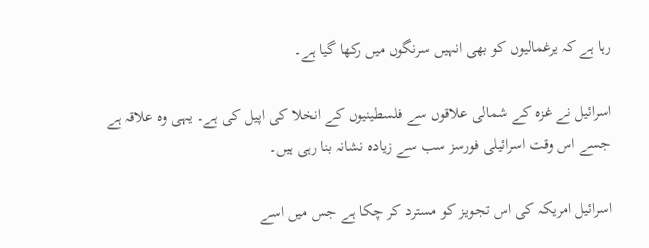رہا ہے کہ یرغمالیوں کو بھی انہیں سرنگوں میں رکھا گیا ہے۔

اسرائیل نے غزہ کے شمالی علاقوں سے فلسطینیوں کے انخلا کی اپیل کی ہے۔ یہی وہ علاقہ ہے جسے اس وقت اسرائیلی فورسز سب سے زیادہ نشانہ بنا رہی ہیں۔

اسرائیل امریکہ کی اس تجویز کو مسترد کر چکا ہے جس میں اسے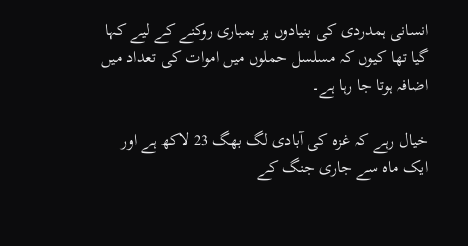انسانی ہمدردی کی بنیادوں پر بمباری روکنے کے لیے کہا گیا تھا کیوں کہ مسلسل حملوں میں اموات کی تعداد میں اضافہ ہوتا جا رہا ہے۔

خیال رہے کہ غزہ کی آبادی لگ بھگ 23 لاکھ ہے اور ایک ماہ سے جاری جنگ کے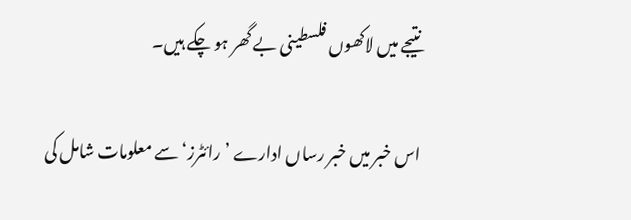نتیجے میں لاکھوں فلسطینی بے گھر ہو چکے ہیں۔

اس خبر میں خبر رساں ادارے ’رائٹرز‘ سے معلومات شامل کی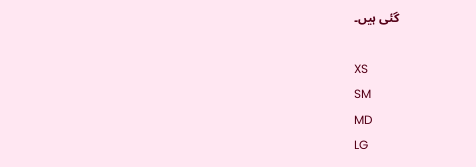گئی ہیں۔

XS
SM
MD
LG